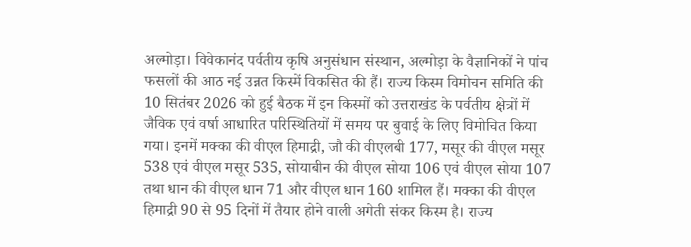अल्मोड़ा। विवेकानंद पर्वतीय कृषि अनुसंधान संस्थान, अल्मोड़ा के वैज्ञानिकों ने पांच फसलों की आठ नई उन्नत किस्में विकसित की हैं। राज्य किस्म विमोचन समिति की 10 सितंबर 2026 को हुई बैठक में इन किस्मों को उत्तराखंड के पर्वतीय क्षेत्रों में जैविक एवं वर्षा आधारित परिस्थितियों में समय पर बुवाई के लिए विमोचित किया गया। इनमें मक्का की वीएल हिमाद्री, जौ की वीएलबी 177, मसूर की वीएल मसूर 538 एवं वीएल मसूर 535, सोयाबीन की वीएल सोया 106 एवं वीएल सोया 107 तथा धान की वीएल धान 71 और वीएल धान 160 शामिल हैं। मक्का की वीएल हिमाद्री 90 से 95 दिनों में तैयार होने वाली अगेती संकर किस्म है। राज्य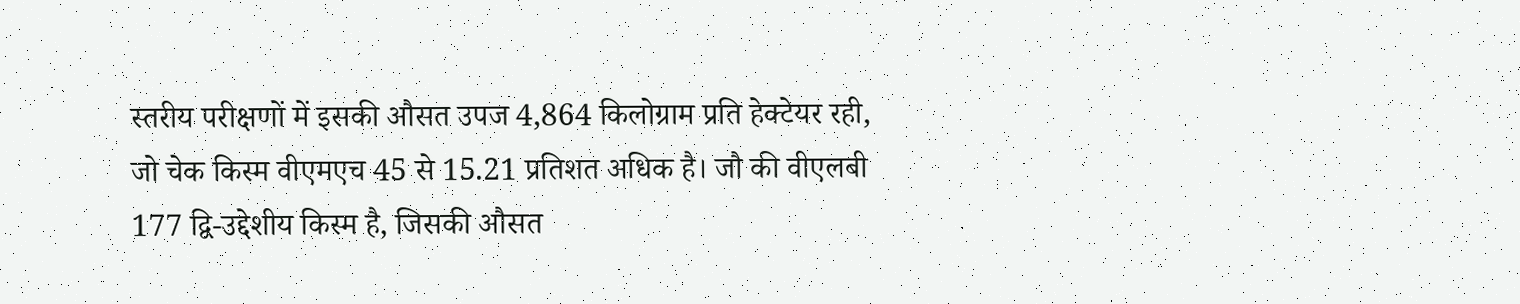स्तरीय परीक्षणों में इसकी औसत उपज 4,864 किलोग्राम प्रति हेक्टेयर रही, जो चेक किस्म वीएमएच 45 से 15.21 प्रतिशत अधिक है। जौ की वीएलबी 177 द्वि-उद्देशीय किस्म है, जिसकी औसत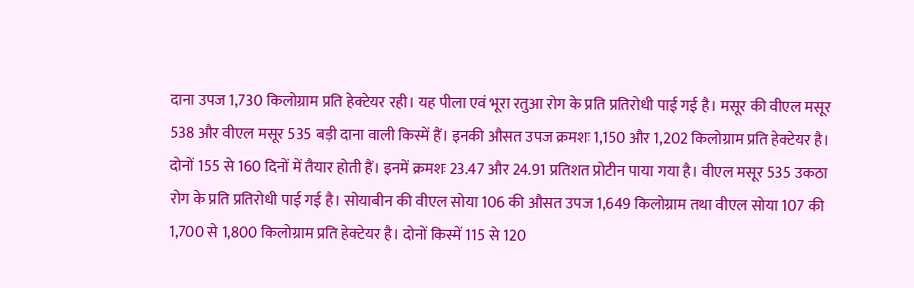दाना उपज 1,730 किलोग्राम प्रति हेक्टेयर रही। यह पीला एवं भूरा रतुआ रोग के प्रति प्रतिरोधी पाई गई है। मसूर की वीएल मसूर 538 और वीएल मसूर 535 बड़ी दाना वाली किस्में हैं। इनकी औसत उपज क्रमशः 1,150 और 1,202 किलोग्राम प्रति हेक्टेयर है। दोनों 155 से 160 दिनों में तैयार होती हैं। इनमें क्रमशः 23.47 और 24.91 प्रतिशत प्रोटीन पाया गया है। वीएल मसूर 535 उकठा रोग के प्रति प्रतिरोधी पाई गई है। सोयाबीन की वीएल सोया 106 की औसत उपज 1,649 किलोग्राम तथा वीएल सोया 107 की 1,700 से 1,800 किलोग्राम प्रति हेक्टेयर है। दोनों किस्में 115 से 120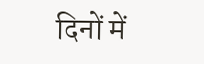दिनों में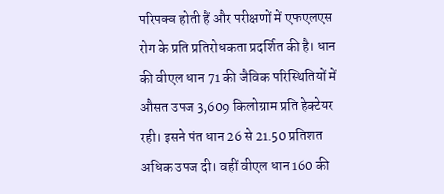परिपक्व होती हैं और परीक्षणों में एफएलएस रोग के प्रति प्रतिरोधकता प्रदर्शित की है। धान की वीएल धान 71 की जैविक परिस्थितियों में औसत उपज 3,609 किलोग्राम प्रति हेक्टेयर रही। इसने पंत धान 26 से 21.50 प्रतिशत अधिक उपज दी। वहीं वीएल धान 160 की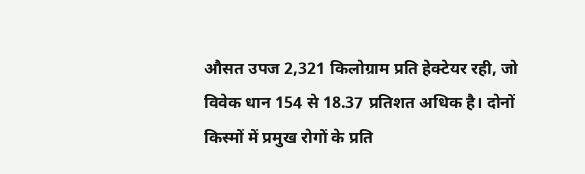औसत उपज 2,321 किलोग्राम प्रति हेक्टेयर रही, जो विवेक धान 154 से 18.37 प्रतिशत अधिक है। दोनों किस्मों में प्रमुख रोगों के प्रति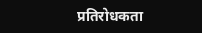प्रतिरोधकता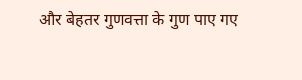और बेहतर गुणवत्ता के गुण पाए गए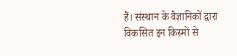हैं। संस्थान के वैज्ञानिकों द्वारा विकसित इन किस्मों से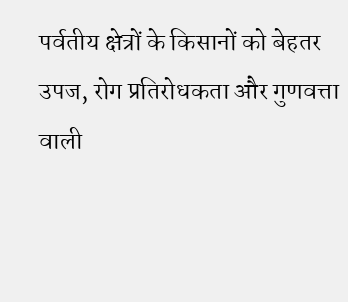पर्वतीय क्षेत्रों के किसानों को बेहतर उपज, रोग प्रतिरोधकता और गुणवत्ता वाली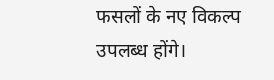फसलों के नए विकल्प उपलब्ध होंगे।